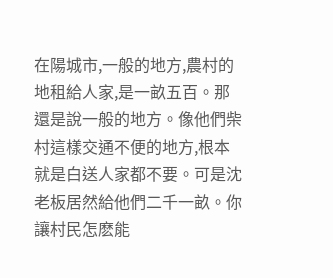在陽城市,一般的地方,農村的地租給人家,是一畝五百。那還是說一般的地方。像他們柴村這樣交通不便的地方,根本就是白送人家都不要。可是沈老板居然給他們二千一畝。你讓村民怎麽能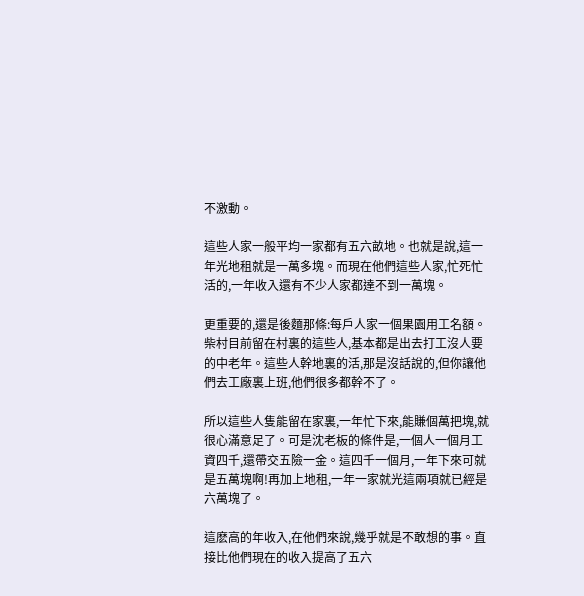不激動。

這些人家一般平均一家都有五六畝地。也就是說,這一年光地租就是一萬多塊。而現在他們這些人家,忙死忙活的,一年收入還有不少人家都達不到一萬塊。

更重要的,還是後麵那條:每戶人家一個果園用工名額。柴村目前留在村裏的這些人,基本都是出去打工沒人要的中老年。這些人幹地裏的活,那是沒話說的,但你讓他們去工廠裏上班,他們很多都幹不了。

所以這些人隻能留在家裏,一年忙下來,能賺個萬把塊,就很心滿意足了。可是沈老板的條件是,一個人一個月工資四千,還帶交五險一金。這四千一個月,一年下來可就是五萬塊啊!再加上地租,一年一家就光這兩項就已經是六萬塊了。

這麽高的年收入,在他們來說,幾乎就是不敢想的事。直接比他們現在的收入提高了五六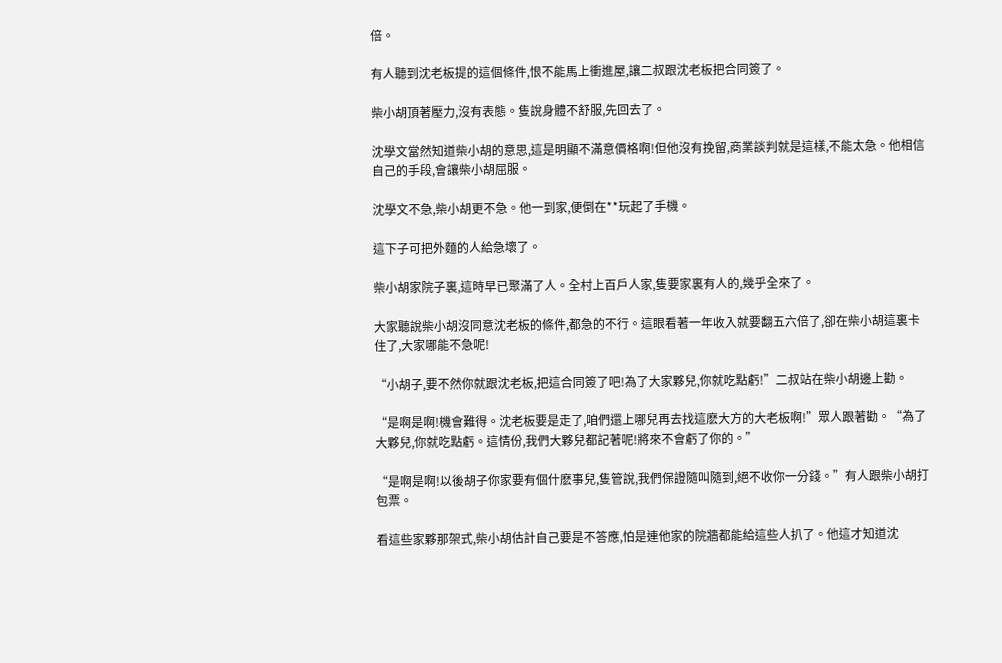倍。

有人聽到沈老板提的這個條件,恨不能馬上衝進屋,讓二叔跟沈老板把合同簽了。

柴小胡頂著壓力,沒有表態。隻說身體不舒服,先回去了。

沈學文當然知道柴小胡的意思,這是明顯不滿意價格啊!但他沒有挽留,商業談判就是這樣,不能太急。他相信自己的手段,會讓柴小胡屈服。

沈學文不急,柴小胡更不急。他一到家,便倒在**玩起了手機。

這下子可把外麵的人給急壞了。

柴小胡家院子裏,這時早已聚滿了人。全村上百戶人家,隻要家裏有人的,幾乎全來了。

大家聽說柴小胡沒同意沈老板的條件,都急的不行。這眼看著一年收入就要翻五六倍了,卻在柴小胡這裏卡住了,大家哪能不急呢!

“小胡子,要不然你就跟沈老板,把這合同簽了吧!為了大家夥兒,你就吃點虧!”二叔站在柴小胡邊上勸。

“是啊是啊!機會難得。沈老板要是走了,咱們還上哪兒再去找這麽大方的大老板啊!”眾人跟著勸。“為了大夥兒,你就吃點虧。這情份,我們大夥兒都記著呢!將來不會虧了你的。”

“是啊是啊!以後胡子你家要有個什麽事兒,隻管說,我們保證隨叫隨到,絕不收你一分錢。”有人跟柴小胡打包票。

看這些家夥那架式,柴小胡估計自己要是不答應,怕是連他家的院牆都能給這些人扒了。他這才知道沈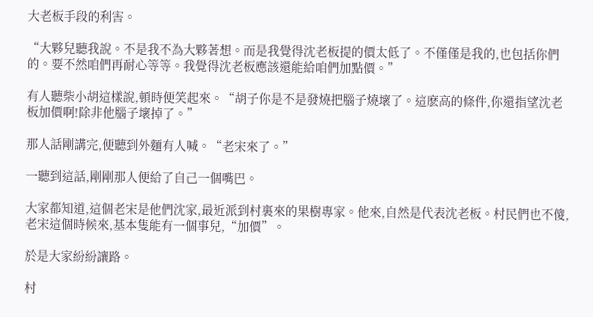大老板手段的利害。

“大夥兒聽我說。不是我不為大夥著想。而是我覺得沈老板提的價太低了。不僅僅是我的,也包括你們的。要不然咱們再耐心等等。我覺得沈老板應該還能給咱們加點價。”

有人聽柴小胡這樣說,頓時便笑起來。“胡子你是不是發燒把腦子燒壞了。這麽高的條件,你還指望沈老板加價啊!除非他腦子壞掉了。”

那人話剛講完,便聽到外麵有人喊。“老宋來了。”

一聽到這話,剛剛那人便給了自己一個嘴巴。

大家都知道,這個老宋是他們沈家,最近派到村裏來的果樹專家。他來,自然是代表沈老板。村民們也不傻,老宋這個時候來,基本隻能有一個事兒,“加價”。

於是大家紛紛讓路。

村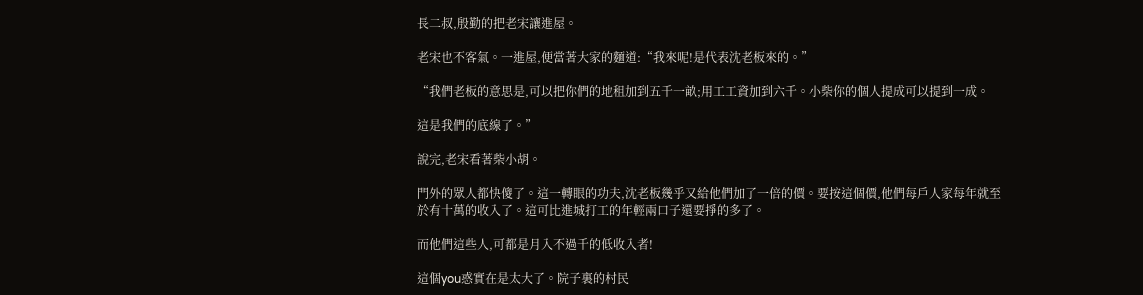長二叔,殷勤的把老宋讓進屋。

老宋也不客氣。一進屋,便當著大家的麵道:“我來呢!是代表沈老板來的。”

“我們老板的意思是,可以把你們的地租加到五千一畝;用工工資加到六千。小柴你的個人提成可以提到一成。

這是我們的底線了。”

說完,老宋看著柴小胡。

門外的眾人都快傻了。這一轉眼的功夫,沈老板幾乎又給他們加了一倍的價。要按這個價,他們每戶人家每年就至於有十萬的收入了。這可比進城打工的年輕兩口子還要掙的多了。

而他們這些人,可都是月入不過千的低收入者!

這個you惑實在是太大了。院子裏的村民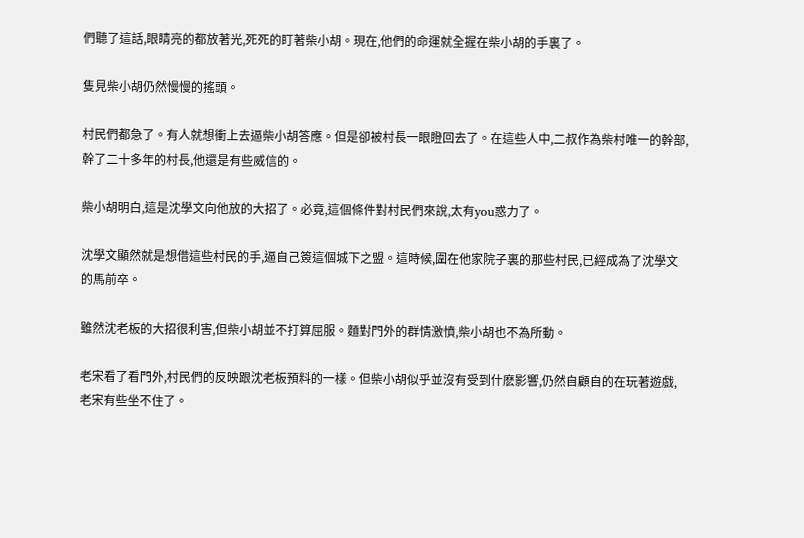們聽了這話,眼睛亮的都放著光,死死的盯著柴小胡。現在,他們的命運就全握在柴小胡的手裏了。

隻見柴小胡仍然慢慢的搖頭。

村民們都急了。有人就想衝上去逼柴小胡答應。但是卻被村長一眼瞪回去了。在這些人中,二叔作為柴村唯一的幹部,幹了二十多年的村長,他還是有些威信的。

柴小胡明白,這是沈學文向他放的大招了。必竟,這個條件對村民們來說,太有you惑力了。

沈學文顯然就是想借這些村民的手,逼自己簽這個城下之盟。這時候,圍在他家院子裏的那些村民,已經成為了沈學文的馬前卒。

雖然沈老板的大招很利害,但柴小胡並不打算屈服。麵對門外的群情激憤,柴小胡也不為所動。

老宋看了看門外,村民們的反映跟沈老板預料的一樣。但柴小胡似乎並沒有受到什麽影響,仍然自顧自的在玩著遊戲,老宋有些坐不住了。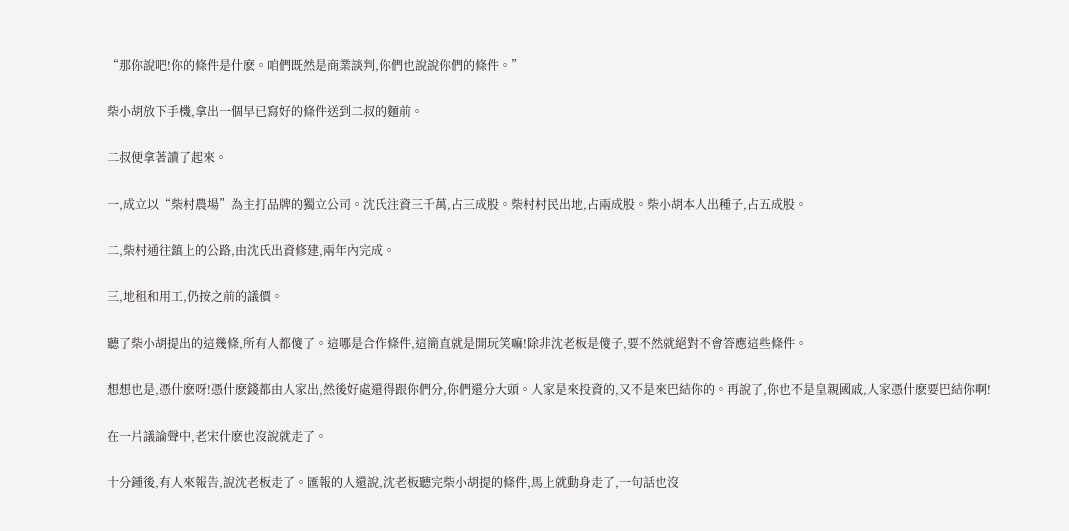“那你說吧!你的條件是什麽。咱們既然是商業談判,你們也說說你們的條件。”

柴小胡放下手機,拿出一個早已寫好的條件送到二叔的麵前。

二叔便拿著讀了起來。

一,成立以“柴村農場”為主打品牌的獨立公司。沈氏注資三千萬,占三成股。柴村村民出地,占兩成股。柴小胡本人出種子,占五成股。

二,柴村通往鎮上的公路,由沈氏出資修建,兩年內完成。

三,地租和用工,仍按之前的議價。

聽了柴小胡提出的這幾條,所有人都傻了。這哪是合作條件,這簡直就是開玩笑嘛!除非沈老板是傻子,要不然就絕對不會答應這些條件。

想想也是,憑什麽呀!憑什麽錢都由人家出,然後好處還得跟你們分,你們還分大頭。人家是來投資的,又不是來巴結你的。再說了,你也不是皇親國戚,人家憑什麽要巴結你啊!

在一片議論聲中,老宋什麽也沒說就走了。

十分鍾後,有人來報告,說沈老板走了。匯報的人還說,沈老板聽完柴小胡提的條件,馬上就動身走了,一句話也沒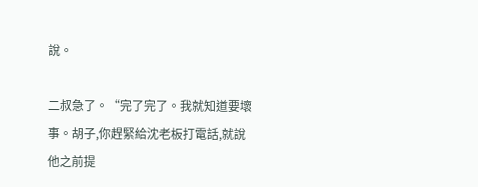說。

二叔急了。“完了完了。我就知道要壞事。胡子,你趕緊給沈老板打電話,就說他之前提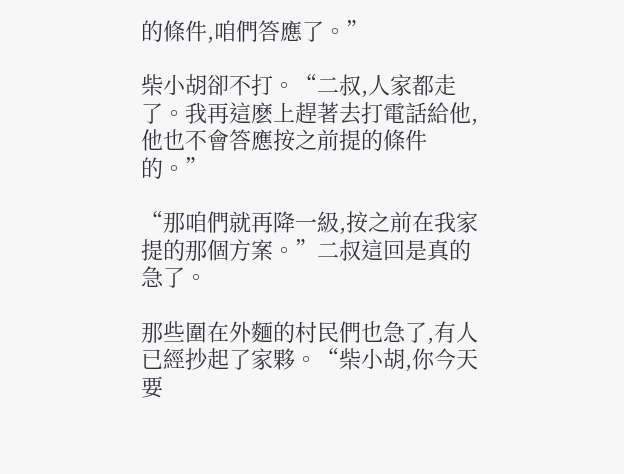的條件,咱們答應了。”

柴小胡卻不打。“二叔,人家都走了。我再這麽上趕著去打電話給他,他也不會答應按之前提的條件的。”

“那咱們就再降一級,按之前在我家提的那個方案。”二叔這回是真的急了。

那些圍在外麵的村民們也急了,有人已經抄起了家夥。“柴小胡,你今天要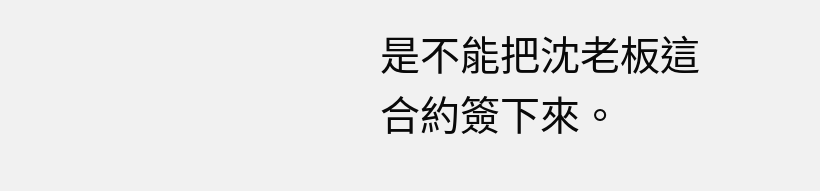是不能把沈老板這合約簽下來。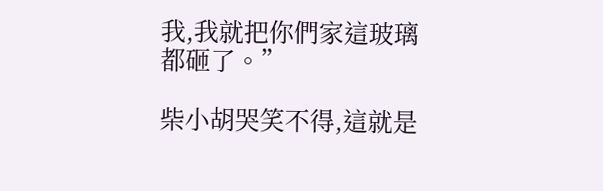我,我就把你們家這玻璃都砸了。”

柴小胡哭笑不得,這就是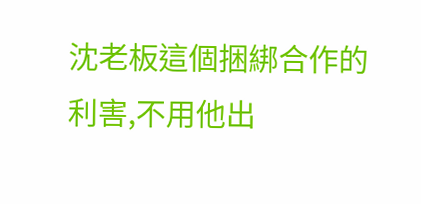沈老板這個捆綁合作的利害,不用他出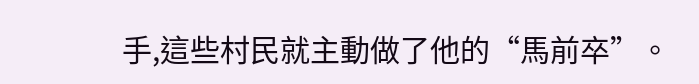手,這些村民就主動做了他的“馬前卒”。